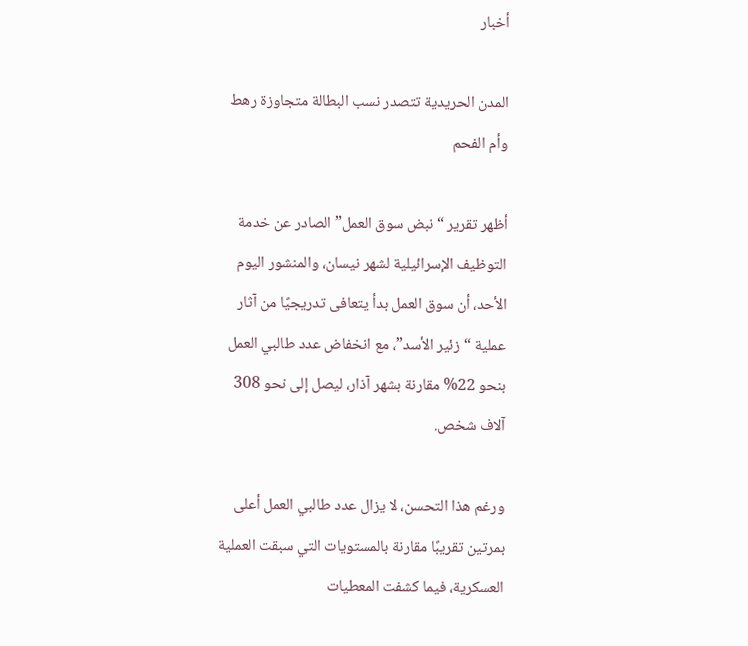أخبار

المدن الحريدية تتصدر نسب البطالة متجاوزة رهط وأم الفحم

أظهر تقرير “نبض سوق العمل” الصادر عن خدمة التوظيف الإسرائيلية لشهر نيسان، والمنشور اليوم الأحد، أن سوق العمل بدأ يتعافى تدريجيًا من آثار عملية “زئير الأسد”، مع انخفاض عدد طالبي العمل بنحو 22% مقارنة بشهر آذار، ليصل إلى نحو 308 آلاف شخص.

ورغم هذا التحسن، لا يزال عدد طالبي العمل أعلى بمرتين تقريبًا مقارنة بالمستويات التي سبقت العملية العسكرية، فيما كشفت المعطيات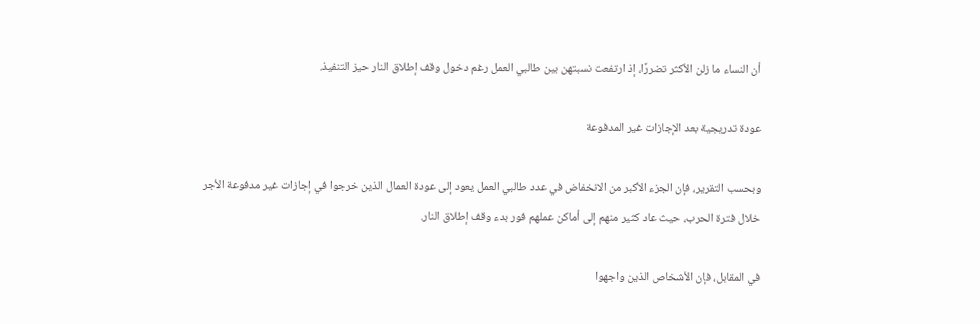أن النساء ما زلن الأكثر تضررًا، إذ ارتفعت نسبتهن بين طالبي العمل رغم دخول وقف إطلاق النار حيز التنفيذ.

عودة تدريجية بعد الإجازات غير المدفوعة

وبحسب التقرير، فإن الجزء الأكبر من الانخفاض في عدد طالبي العمل يعود إلى عودة العمال الذين خرجوا في إجازات غير مدفوعة الأجر خلال فترة الحرب، حيث عاد كثير منهم إلى أماكن عملهم فور بدء وقف إطلاق النار.

في المقابل، فإن الأشخاص الذين واجهوا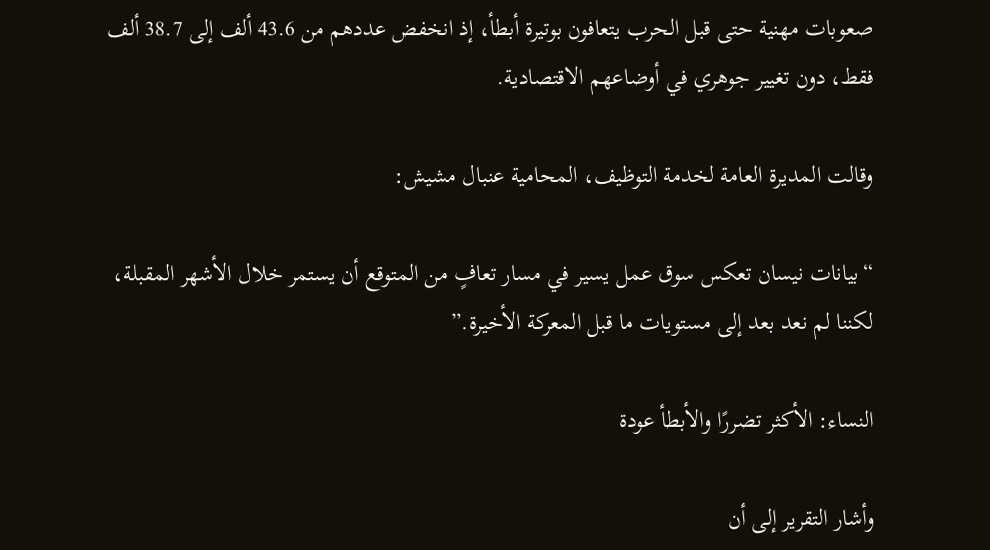صعوبات مهنية حتى قبل الحرب يتعافون بوتيرة أبطأ، إذ انخفض عددهم من 43.6 ألف إلى 38.7 ألف فقط، دون تغيير جوهري في أوضاعهم الاقتصادية.

وقالت المديرة العامة لخدمة التوظيف، المحامية عنبال مشيش:

“بيانات نيسان تعكس سوق عمل يسير في مسار تعافٍ من المتوقع أن يستمر خلال الأشهر المقبلة، لكننا لم نعد بعد إلى مستويات ما قبل المعركة الأخيرة.”

النساء: الأكثر تضررًا والأبطأ عودة

وأشار التقرير إلى أن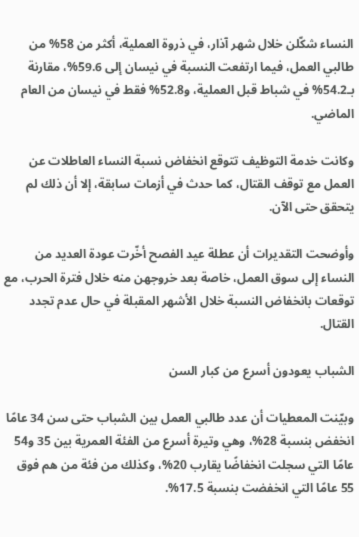النساء شكّلن خلال شهر آذار، في ذروة العملية، أكثر من 58% من طالبي العمل، فيما ارتفعت النسبة في نيسان إلى 59.6%، مقارنة بـ54.2% في شباط قبل العملية، و52.8% فقط في نيسان من العام الماضي.

وكانت خدمة التوظيف تتوقع انخفاض نسبة النساء العاطلات عن العمل مع توقف القتال، كما حدث في أزمات سابقة، إلا أن ذلك لم يتحقق حتى الآن.

وأوضحت التقديرات أن عطلة عيد الفصح أخّرت عودة العديد من النساء إلى سوق العمل، خاصة بعد خروجهن منه خلال فترة الحرب، مع توقعات بانخفاض النسبة خلال الأشهر المقبلة في حال عدم تجدد القتال.

الشباب يعودون أسرع من كبار السن

وبيّنت المعطيات أن عدد طالبي العمل بين الشباب حتى سن 34 عامًا انخفض بنسبة 28%، وهي وتيرة أسرع من الفئة العمرية بين 35 و54 عامًا التي سجلت انخفاضًا يقارب 20%، وكذلك من فئة من هم فوق 55 عامًا التي انخفضت بنسبة 17.5%.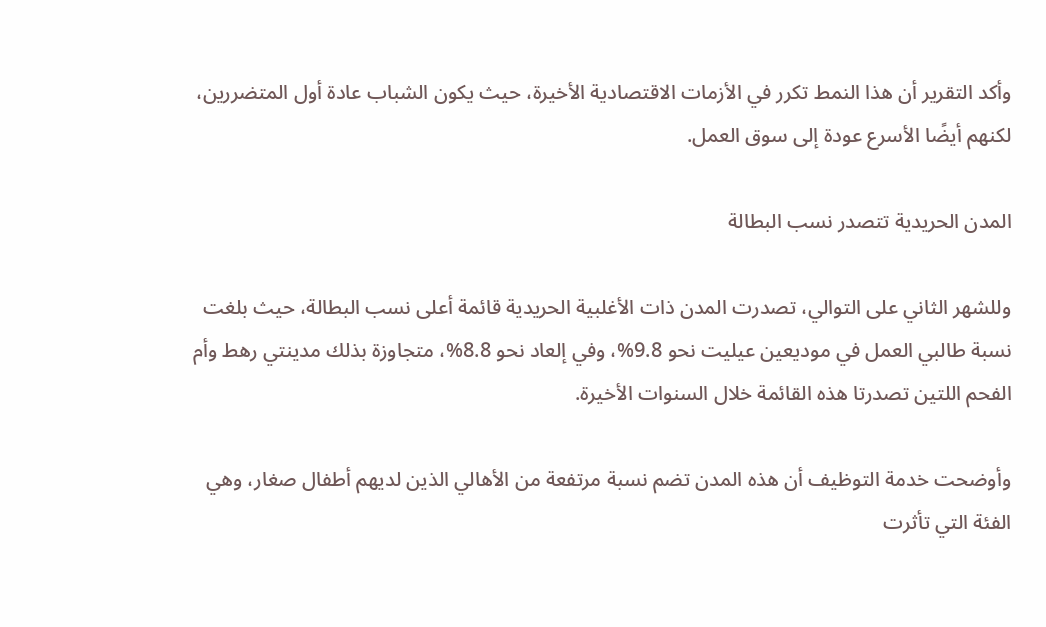وأكد التقرير أن هذا النمط تكرر في الأزمات الاقتصادية الأخيرة، حيث يكون الشباب عادة أول المتضررين، لكنهم أيضًا الأسرع عودة إلى سوق العمل.

المدن الحريدية تتصدر نسب البطالة

وللشهر الثاني على التوالي، تصدرت المدن ذات الأغلبية الحريدية قائمة أعلى نسب البطالة، حيث بلغت نسبة طالبي العمل في موديعين عيليت نحو 9.8%، وفي إلعاد نحو 8.8%، متجاوزة بذلك مدينتي رهط وأم الفحم اللتين تصدرتا هذه القائمة خلال السنوات الأخيرة.

وأوضحت خدمة التوظيف أن هذه المدن تضم نسبة مرتفعة من الأهالي الذين لديهم أطفال صغار، وهي الفئة التي تأثرت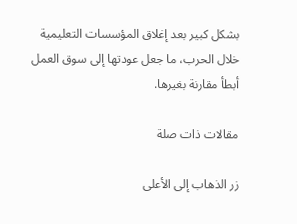بشكل كبير بعد إغلاق المؤسسات التعليمية خلال الحرب، ما جعل عودتها إلى سوق العمل أبطأ مقارنة بغيرها.

مقالات ذات صلة

زر الذهاب إلى الأعلى